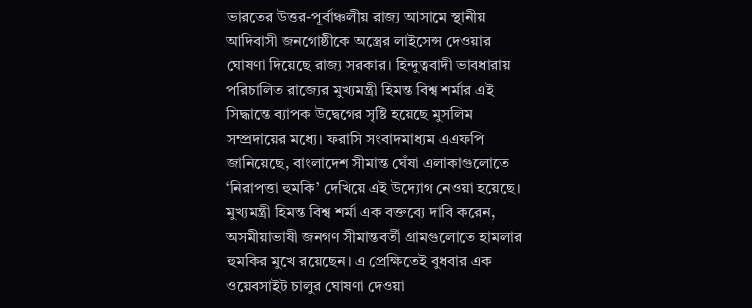ভারতের উত্তর-পূর্বাঞ্চলীয় রাজ্য আসামে স্থানীয় আদিবাসী জনগোষ্ঠীকে অস্ত্রের লাইসেন্স দেওয়ার ঘোষণা দিয়েছে রাজ্য সরকার। হিন্দুত্ববাদী ভাবধারায় পরিচালিত রাজ্যের মুখ্যমন্ত্রী হিমন্ত বিশ্ব শর্মার এই সিদ্ধান্তে ব্যাপক উদ্বেগের সৃষ্টি হয়েছে মুসলিম সম্প্রদায়ের মধ্যে। ফরাসি সংবাদমাধ্যম এএফপি জানিয়েছে, বাংলাদেশ সীমান্ত ঘেঁষা এলাকাগুলোতে ‘নিরাপত্তা হুমকি’ দেখিয়ে এই উদ্যোগ নেওয়া হয়েছে।
মুখ্যমন্ত্রী হিমন্ত বিশ্ব শর্মা এক বক্তব্যে দাবি করেন, অসমীয়াভাষী জনগণ সীমান্তবর্তী গ্রামগুলোতে হামলার হুমকির মুখে রয়েছেন। এ প্রেক্ষিতেই বুধবার এক ওয়েবসাইট চালুর ঘোষণা দেওয়া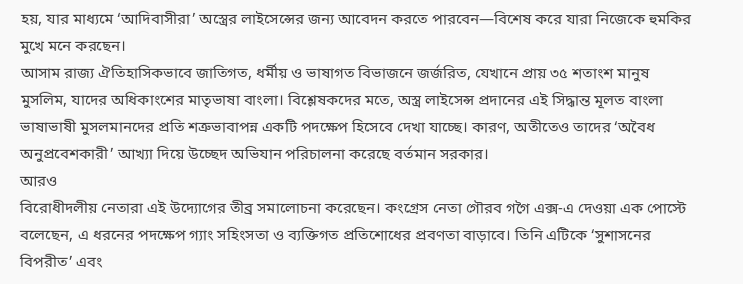হয়, যার মাধ্যমে ‘আদিবাসীরা’ অস্ত্রের লাইসেন্সের জন্য আবেদন করতে পারবেন—বিশেষ করে যারা নিজেকে হুমকির মুখে মনে করছেন।
আসাম রাজ্য ঐতিহাসিকভাবে জাতিগত, ধর্মীয় ও ভাষাগত বিভাজনে জর্জরিত, যেখানে প্রায় ৩৫ শতাংশ মানুষ মুসলিম, যাদের অধিকাংশের মাতৃভাষা বাংলা। বিশ্লেষকদের মতে, অস্ত্র লাইসেন্স প্রদানের এই সিদ্ধান্ত মূলত বাংলা ভাষাভাষী মুসলমানদের প্রতি শত্রুভাবাপন্ন একটি পদক্ষেপ হিসেবে দেখা যাচ্ছে। কারণ, অতীতেও তাদের ‘অবৈধ অনুপ্রবেশকারী’ আখ্যা দিয়ে উচ্ছেদ অভিযান পরিচালনা করেছে বর্তমান সরকার।
আরও
বিরোধীদলীয় নেতারা এই উদ্যোগের তীব্র সমালোচনা করেছেন। কংগ্রেস নেতা গৌরব গগৈ এক্স-এ দেওয়া এক পোস্টে বলেছেন, এ ধরনের পদক্ষেপ গ্যাং সহিংসতা ও ব্যক্তিগত প্রতিশোধের প্রবণতা বাড়াবে। তিনি এটিকে ‘সুশাসনের বিপরীত’ এবং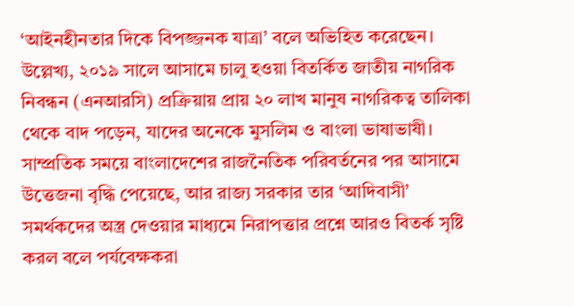‘আইনহীনতার দিকে বিপজ্জনক যাত্রা’ বলে অভিহিত করেছেন।
উল্লেখ্য, ২০১৯ সালে আসামে চালু হওয়া বিতর্কিত জাতীয় নাগরিক নিবন্ধন (এনআরসি) প্রক্রিয়ায় প্রায় ২০ লাখ মানুষ নাগরিকত্ব তালিকা থেকে বাদ পড়েন, যাদের অনেকে মুসলিম ও বাংলা ভাষাভাষী। সাম্প্রতিক সময়ে বাংলাদেশের রাজনৈতিক পরিবর্তনের পর আসামে উত্তেজনা বৃদ্ধি পেয়েছে, আর রাজ্য সরকার তার ‘আদিবাসী’ সমর্থকদের অস্ত্র দেওয়ার মাধ্যমে নিরাপত্তার প্রশ্নে আরও বিতর্ক সৃষ্টি করল বলে পর্যবেক্ষকরা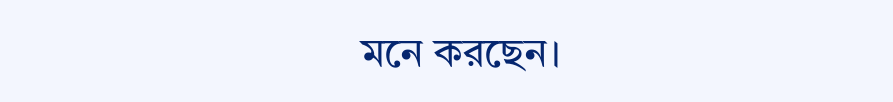মনে করছেন।